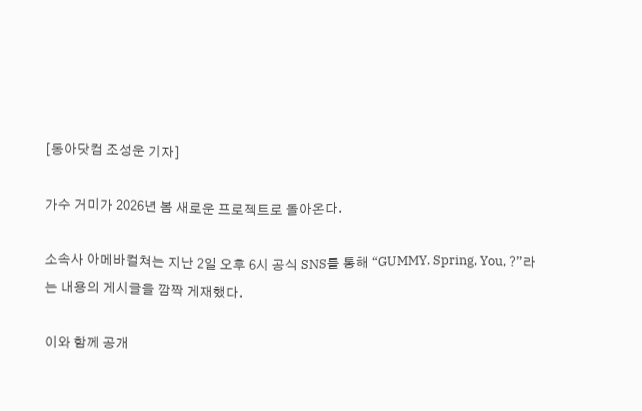[동아닷컴 조성운 기자]

가수 거미가 2026년 봄 새로운 프로젝트로 돌아온다.

소속사 아메바컬쳐는 지난 2일 오후 6시 공식 SNS를 통해 “GUMMY. Spring, You, ?”라는 내용의 게시글을 깜짝 게재했다.

이와 함께 공개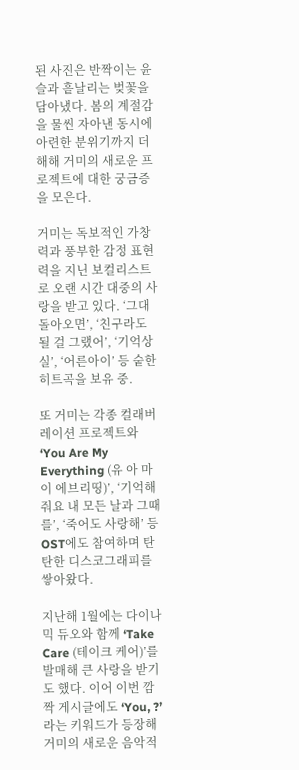된 사진은 반짝이는 윤슬과 흩날리는 벚꽃을 담아냈다. 봄의 계절감을 물씬 자아낸 동시에 아련한 분위기까지 더해해 거미의 새로운 프로젝트에 대한 궁금증을 모은다.

거미는 독보적인 가창력과 풍부한 감정 표현력을 지닌 보컬리스트로 오랜 시간 대중의 사랑을 받고 있다. ‘그대 돌아오면’, ‘친구라도 될 걸 그랬어’, ‘기억상실’, ‘어른아이’ 등 숱한 히트곡을 보유 중.

또 거미는 각종 컬래버레이션 프로젝트와 ‘You Are My Everything (유 아 마이 에브리띵)’, ‘기억해줘요 내 모든 날과 그때를’, ‘죽어도 사랑해’ 등 OST에도 참여하며 탄탄한 디스코그래피를 쌓아왔다.

지난해 1월에는 다이나믹 듀오와 함께 ‘Take Care (테이크 케어)’를 발매해 큰 사랑을 받기도 했다. 이어 이번 깜짝 게시글에도 ‘You, ?’라는 키워드가 등장해 거미의 새로운 음악적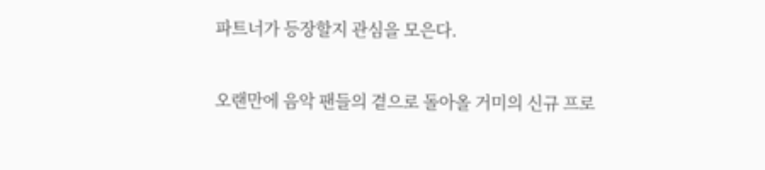파트너가 등장할지 관심을 모은다.

오랜만에 음악 팬들의 곁으로 돌아올 거미의 신규 프로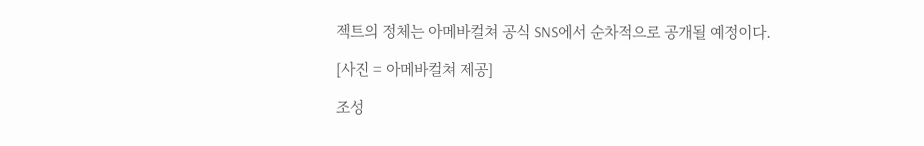젝트의 정체는 아메바컬쳐 공식 SNS에서 순차적으로 공개될 예정이다.

[사진 = 아메바컬쳐 제공]

조성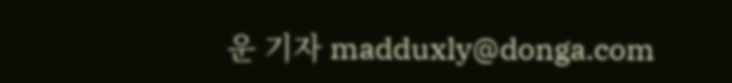운 기자 madduxly@donga.com